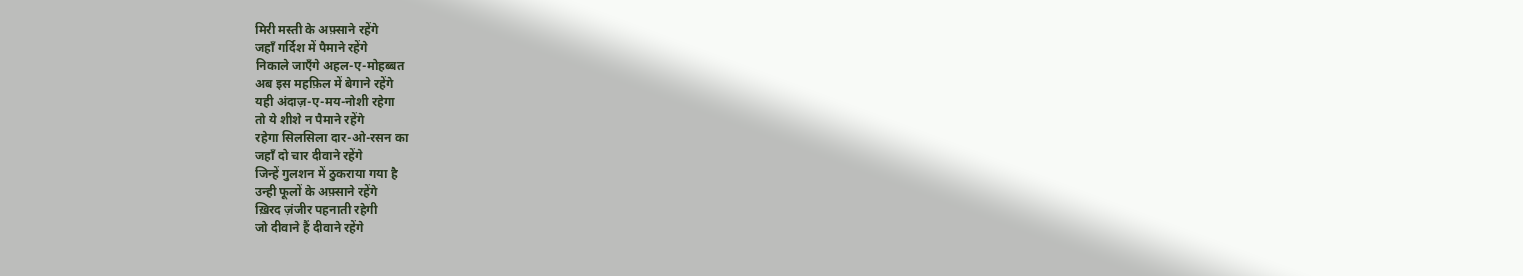मिरी मस्ती के अफ़्साने रहेंगे
जहाँ गर्दिश में पैमाने रहेंगे
निकाले जाएँगे अहल-ए-मोहब्बत
अब इस महफ़िल में बेगाने रहेंगे
यही अंदाज़-ए-मय-नोशी रहेगा
तो ये शीशे न पैमाने रहेंगे
रहेगा सिलसिला दार-ओ-रसन का
जहाँ दो चार दीवाने रहेंगे
जिन्हें गुलशन में ठुकराया गया है
उन्ही फूलों के अफ़्साने रहेंगे
ख़िरद ज़ंजीर पहनाती रहेगी
जो दीवाने हैं दीवाने रहेंगे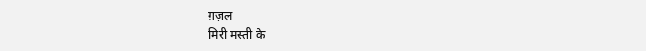ग़ज़ल
मिरी मस्ती के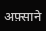अफ़्साने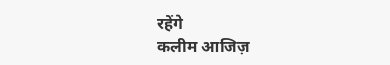रहेंगे
कलीम आजिज़